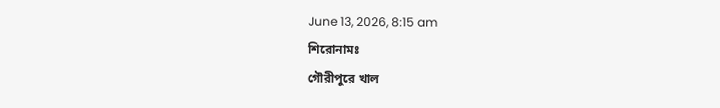June 13, 2026, 8:15 am
শিরোনামঃ
গৌরীপুরে খাল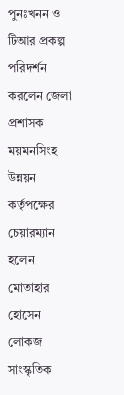পুনঃখনন ও টিআর প্রকল্প পরিদর্শন করলেন জেলা প্রশাসক ময়মনসিংহ উন্নয়ন কর্তৃপক্ষের চেয়ারম্যান হলেন মোতাহার হোসেন লোকজ সাংস্কৃতিক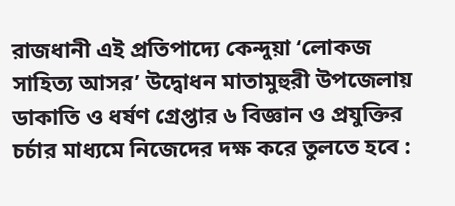রাজধানী এই প্রতিপাদ্যে কেন্দুয়া ‘লোকজ সাহিত্য আসর’ উদ্বোধন মাতামুহুরী উপজেলায় ডাকাতি ও ধর্ষণ গ্রেপ্তার ৬ বিজ্ঞান ও প্রযুক্তির চর্চার মাধ্যমে নিজেদের দক্ষ করে তুলতে হবে :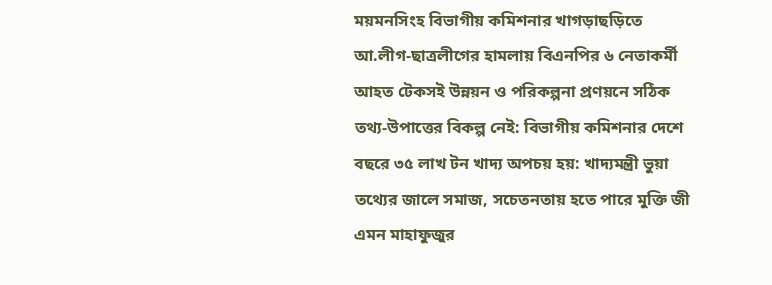ময়মনসিংহ বিভাগীয় কমিশনার খাগড়াছড়িতে আ.লীগ-ছাত্রলীগের হামলায় বিএনপির ৬ নেতাকর্মী আহত টেকসই উন্নয়ন ও পরিকল্পনা প্রণয়নে সঠিক তথ্য-উপাত্তের বিকল্প নেই: বিভাগীয় কমিশনার দেশে বছরে ৩৫ লাখ টন খাদ্য অপচয় হয়: খাদ্যমন্ত্রী ভুয়া তথ্যের জালে সমাজ, সচেতনতায় হতে পারে মুক্তি জী এমন মাহাফুজুর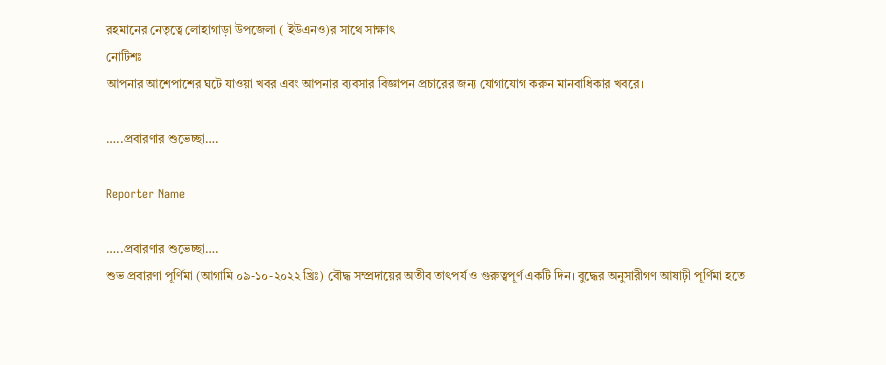রহমানের নেতৃত্বে লোহাগাড়া উপজেলা ( ইউএনও)র সাথে সাক্ষাৎ
নোটিশঃ
আপনার আশেপাশের ঘটে যাওয়া খবর এবং আপনার ব্যবসার বিজ্ঞাপন প্রচারের জন্য যোগাযোগ করুন মানবাধিকার খবরে।

…..প্রবারণার শুভেচ্ছা….

Reporter Name

…..প্রবারণার শুভেচ্ছা….
শুভ প্রবারণা পূর্ণিমা (আগামি ০৯-১০-২০২২ খ্রিঃ) বৌদ্ধ সম্প্রদায়ের অতীব তাৎপর্য ও গুরুত্বপূর্ণ একটি দিন। বুদ্ধের অনুসারীগণ আষাঢ়ী পূর্ণিমা হতে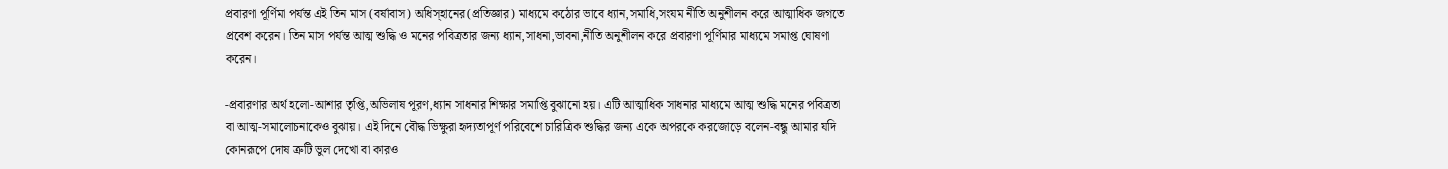প্রবারণা পূর্ণিমা পর্যন্ত এই তিন মাস (বর্ষাবাস) অধিস্হানের(প্রতিজ্ঞার) মাধ্যমে কঠোর ভাবে ধ্যান,সমাধি,সংযম নীতি অনুশীলন করে আত্মাধিক জগতে প্রবেশ করেন। তিন মাস পর্যন্ত আত্ম শুদ্ধি ও মনের পবিত্রতার জন্য ধ্যান,সাধনা,ভাবনা,নীতি অনুশীলন করে প্রবারণা পূর্ণিমার মাধ্যমে সমাপ্ত ঘোষণা করেন।

-প্রবারণার অর্থ হলো-আশার তৃপ্তি,অভিলাষ পূরণ,ধ্যান সাধনার শিক্ষার সমাপ্তি বুঝানো হয়। এটি আত্মাধিক সাধনার মাধ্যমে আত্ম শুদ্ধি মনের পবিত্রতা বা আত্ম-সমালোচনাকেও বুঝায়। এই দিনে বৌদ্ধ ভিক্ষুরা হৃদ্যতাপূর্ণ পরিবেশে চারিত্রিক শুদ্ধির জন্য একে অপরকে করজোড়ে বলেন-বন্ধু আমার যদি কোনরূপে দোষ ত্রুটি ভুল দেখো বা কারও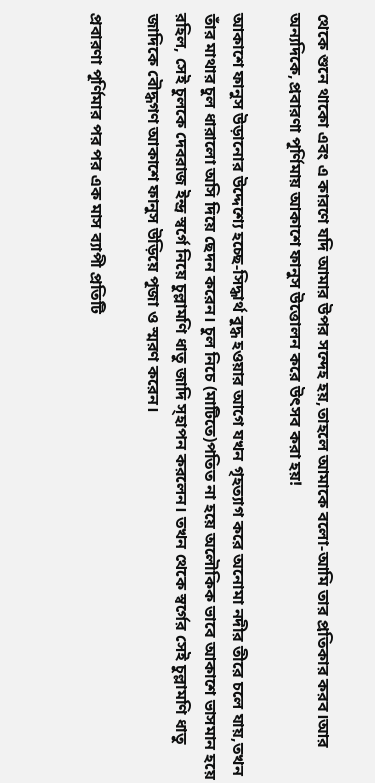থেকে শুনে থাকো এবং এ কারণে যদি আমার উপর সন্দেহ হয়,তাহলে আমাকে বলো-আমি তার প্রতিকার করব।আর অন্যদিকে,প্রবারণা পূর্ণিমায় আকাশে ফানুস উত্তোলন করে উৎসব করা হয়!

আকাশে ফানুস উড়ানোর উদ্দেশ্যে হচ্ছে-সিদ্ধার্থ বুদ্ধ হওয়ার আগে যখন গৃহত্যাগ করে অনোমা নদীর তীরে চলে যায়,তখন তাঁর মাথার চুল ধারালো অসি দিয়ে ছেদন করেন। চুল নিচে (মাটিতে)পতিত না হয়ে অলৌকিক ভাবে আকাশে ভাসমান হয়ে রহিল, সেই চুলকে দেবরাজ ইন্দ্র স্বর্গে নিয়ে চুল্লামণি ধাতু জাদি স্হাপন করলেন। তখন থেকে স্বর্গের সেই চুল্লামণি ধাতু জাদিকে বৌদ্ধগণ আকাশে ফানুস উড়িয়ে পূজা ও স্মরণ করেন।

প্রবারণা পূর্ণিমার পর পর এক মাস ব্যাপী প্রতিটি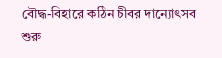বৌদ্ধ-বিহারে কঠিন চীবর দান্যোৎসব শুরু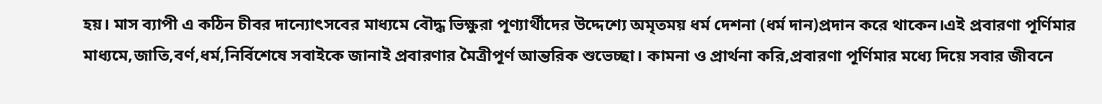হয়। মাস ব্যাপী এ কঠিন চীবর দান্যোৎসবের মাধ্যমে বৌদ্ধ ভিক্ষুরা পূণ্যার্থীদের উদ্দেশ্যে অমৃতময় ধর্ম দেশনা (ধর্ম দান)প্রদান করে থাকেন।এই প্রবারণা পূর্ণিমার মাধ্যমে,জাতি,বর্ণ,ধর্ম,নির্বিশেষে সবাইকে জানাই প্রবারণার মৈত্রীপূর্ণ আন্তরিক শুভেচ্ছা। কামনা ও প্রার্থনা করি,প্রবারণা পূর্ণিমার মধ্যে দিয়ে সবার জীবনে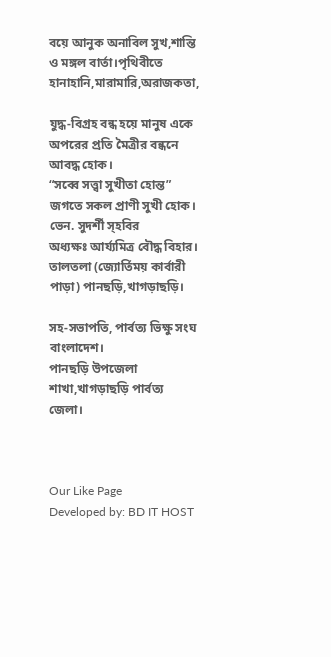বয়ে আনুক অনাবিল সুখ,শান্তি ও মঙ্গল বার্তা।পৃথিবীতে হানাহানি,মারামারি,অরাজকতা,

যুদ্ধ-বিগ্রহ বন্ধ হয়ে মানুষ একে অপরের প্রতি মৈত্রীর বন্ধনে আবদ্ধ হোক।
“সব্বে সত্ত্বা সুখীতা হোন্ত” জগতে সকল প্রাণী সুখী হোক।
ভেন. সুদর্শী স্হবির
অধ্যক্ষঃ আর্য্যমিত্র বৌদ্ধ বিহার। তালতলা (জ্যোর্তিময় কার্বারী পাড়া) পানছড়ি,খাগড়াছড়ি।

সহ-সভাপতি, পার্বত্য ভিক্ষু সংঘ বাংলাদেশ।
পানছড়ি উপজেলা শাখা,খাগড়াছড়ি পার্বত্য জেলা।



Our Like Page
Developed by: BD IT HOST